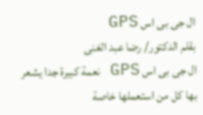ال جى بى اس GPS
بقلم الدكتور/ رضا عبد الغنى
ال جى بى اس GPS نعمة كبيرة جدا يشعر بها كل من استعملها خاصة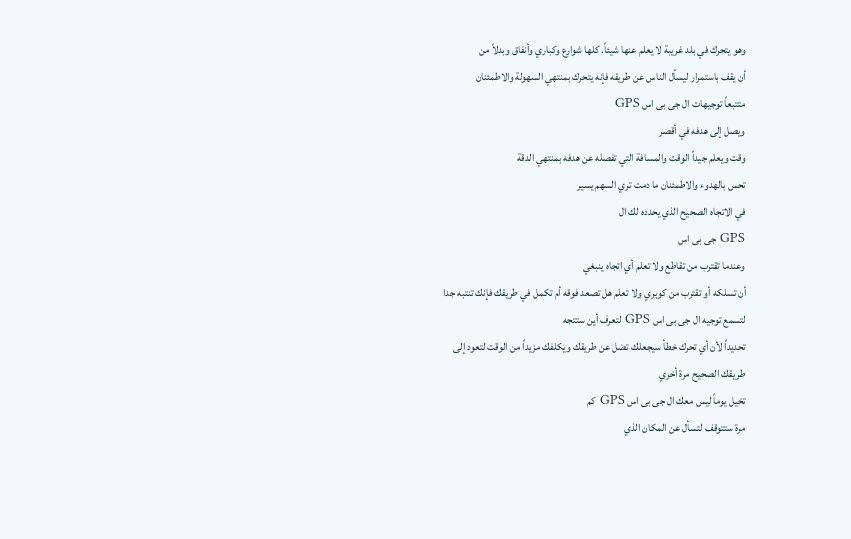وهو يتحرك في بلد غريبة لا يعلم عنها شيئاً. كلها شوارع وكباري وأنفاق وبدلاً من
أن يقف باستمرار ليسأل الناس عن طريقه فإنه يتحرك بمنتهي السهولة والاطمئنان
متتبعاً توجيهات ال جى بى اس GPS
ويصل إلى هدفه في أقصر
وقت ويعلم جيداً الوقت والمسافة التي تفصله عن هدفه بمنتهي الدقة
تحس بالهدوء والاطمئنان ما دمت تري السهم يسير
في الاتجاه الصحيح الذي يحدده لك ال
GPS جى بى اس
وعندما تقترب من تقاطع ولا تعلم أي اتجاه ينبغي
أن تسلكه أو تقترب من كوبري ولا تعلم هل تصعد فوقه أم تكمل في طريقك فإنك تنتبه جدا
لتسمع توجيه ال جى بى اس GPS لتعرف أين ستتجه
تحديداً لأن أي تحرك خطأ سيجعلك تضل عن طريقك ويكلفك مزيداً من الوقت لتعود إلى
طريقك الصحيح مرة أخري
تخيل يوماً ليس معك ال جى بى اس GPS كم
مرة ستتوقف لتسأل عن المكان الذي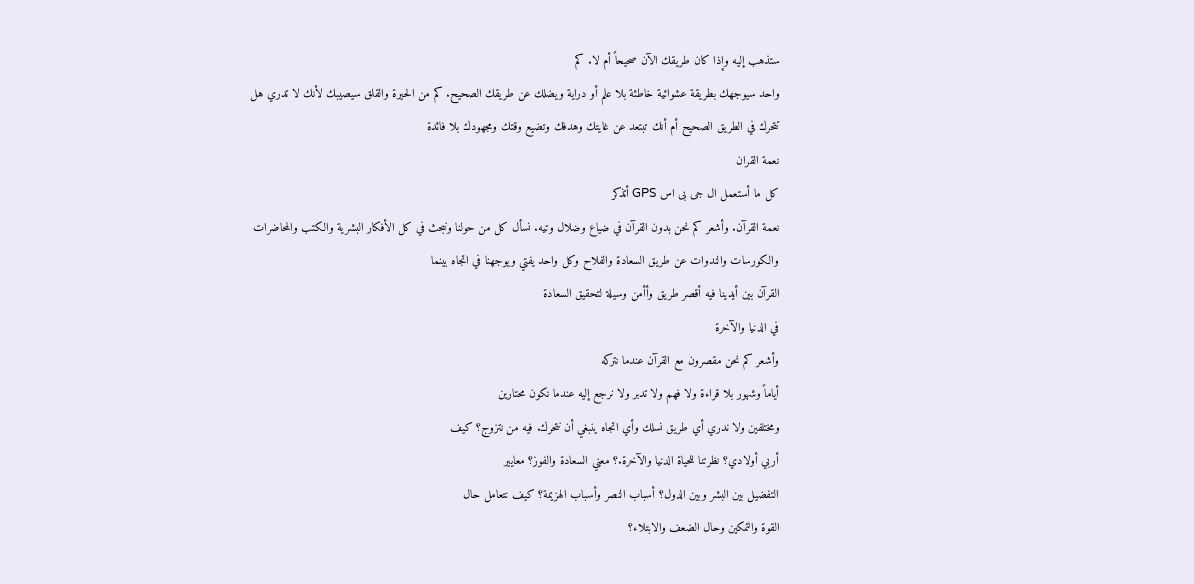ستذهب إليه وإذا كان طريقك الآن صحيحاً أم لا. كم
واحد سيوجهك بطريقة عشوائية خاطئة بلا علم أو دراية ويضلك عن طريقك الصحيح. كم من الحيرة والقلق سيصيبك لأنك لا تدري هل
تتحرك في الطريق الصحيح أم أنك تبتعد عن غايتك وهدفك وتضيع وقتك ومجهودك بلا فائدة
نعمة القران
كل ما أستعمل ال جى بى اس GPS أتذكر
نعمة القرآن. وأشعر كم نحن بدون القرآن في ضياع وضلال وتيه. نسأل كل من حولنا ونبحث في كل الأفكار البشرية والكتب والمحاضرات
والكورسات والندوات عن طريق السعادة والفلاح وكل واحد يفتي ويوجهنا في اتجاه بينما
القرآن بين أيدينا فيه أقصر طريق وأأمن وسيلة لتحقيق السعادة
في الدنيا والآخرة
وأشعر كم نحن مقصرون مع القرآن عندما نتركه
أياماً وشهور بلا قراءة ولا فهم ولا تدبر ولا نرجع إليه عندما نكون محتارين
ومختلفين ولا ندري أي طريق نسلك وأي اتجاه ينبغي أن نتحرك. فيه من نتزوج؟ كيف
أربي أولادي؟ نظرتنا للحياة الدنيا والآخرة.؟ معني السعادة والفوز؟ معايير
التفضيل بين البشر وبين الدول؟ أسباب النصر وأسباب الهزيمة؟ كيف نتعامل حال
القوة والتمكين وحال الضعف والابتلاء؟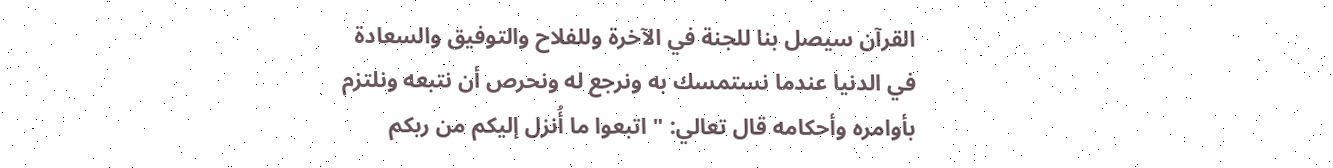القرآن سيصل بنا للجنة في الآخرة وللفلاح والتوفيق والسعادة في الدنيا عندما نستمسك به ونرجع له ونحرص أن نتبعه ونلتزم بأوامره وأحكامه قال تعالي: " اتبعوا ما أُنزل إليكم من ربكم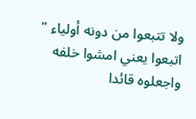ولا تتبعوا من دونه أولياء "
اتبعوا يعني امشوا خلفه واجعلوه قائدا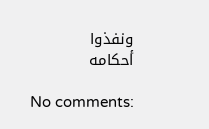ونفذوا
أحكامه

No comments: